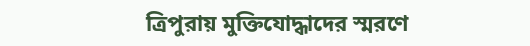ত্রিপুরায় মুক্তিযোদ্ধাদের স্মরণে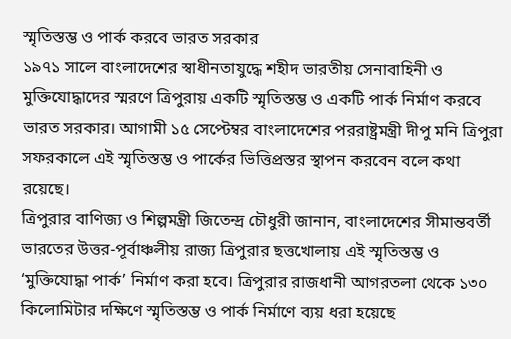স্মৃতিস্তম্ভ ও পার্ক করবে ভারত সরকার
১৯৭১ সালে বাংলাদেশের স্বাধীনতাযুদ্ধে শহীদ ভারতীয় সেনাবাহিনী ও মুক্তিযোদ্ধাদের স্মরণে ত্রিপুরায় একটি স্মৃতিস্তম্ভ ও একটি পার্ক নির্মাণ করবে ভারত সরকার। আগামী ১৫ সেপ্টেম্বর বাংলাদেশের পররাষ্ট্রমন্ত্রী দীপু মনি ত্রিপুরা সফরকালে এই স্মৃতিস্তম্ভ ও পার্কের ভিত্তিপ্রস্তর স্থাপন করবেন বলে কথা রয়েছে।
ত্রিপুরার বাণিজ্য ও শিল্পমন্ত্রী জিতেন্দ্র চৌধুরী জানান, বাংলাদেশের সীমান্তবর্তী ভারতের উত্তর-পূর্বাঞ্চলীয় রাজ্য ত্রিপুরার ছত্তখোলায় এই স্মৃতিস্তম্ভ ও ‘মুক্তিযোদ্ধা পার্ক’ নির্মাণ করা হবে। ত্রিপুরার রাজধানী আগরতলা থেকে ১৩০ কিলোমিটার দক্ষিণে স্মৃতিস্তম্ভ ও পার্ক নির্মাণে ব্যয় ধরা হয়েছে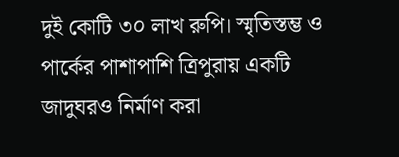দুই কোটি ৩০ লাখ রুপি। স্মৃতিস্তম্ভ ও পার্কের পাশাপাশি ত্রিপুরায় একটি জাদুঘরও নির্মাণ করা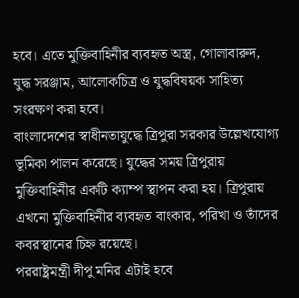হবে। এতে মুক্তিবাহিনীর ব্যবহৃত অস্ত্র, গোলাবারুদ, যুদ্ধ সরঞ্জাম, আলোকচিত্র ও যুদ্ধবিষয়ক সাহিত্য সংরক্ষণ করা হবে।
বাংলাদেশের স্বাধীনতাযুদ্ধে ত্রিপুরা সরকার উল্লেখযোগ্য ভূমিকা পালন করেছে। যুদ্ধের সময় ত্রিপুরায় মুক্তিবাহিনীর একটি ক্যাম্প স্থাপন করা হয়। ত্রিপুরায় এখনো মুক্তিবাহিনীর ব্যবহৃত বাংকার, পরিখা ও তাঁদের কবরস্থানের চিহ্ন রয়েছে।
পররাষ্ট্রমন্ত্রী দীপু মনির এটাই হবে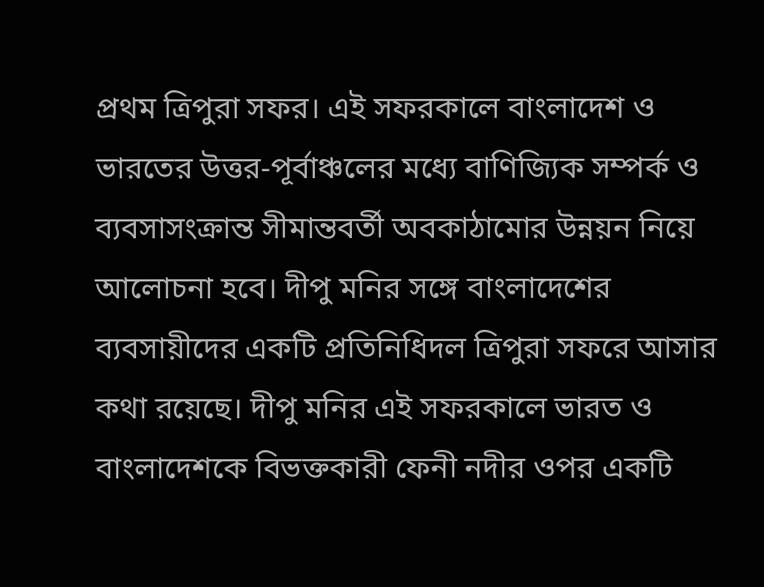প্রথম ত্রিপুরা সফর। এই সফরকালে বাংলাদেশ ও ভারতের উত্তর-পূর্বাঞ্চলের মধ্যে বাণিজ্যিক সম্পর্ক ও ব্যবসাসংক্রান্ত সীমান্তবর্তী অবকাঠামোর উন্নয়ন নিয়ে আলোচনা হবে। দীপু মনির সঙ্গে বাংলাদেশের ব্যবসায়ীদের একটি প্রতিনিধিদল ত্রিপুরা সফরে আসার কথা রয়েছে। দীপু মনির এই সফরকালে ভারত ও বাংলাদেশকে বিভক্তকারী ফেনী নদীর ওপর একটি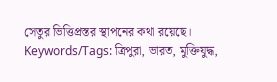সেতুর ভিত্তিপ্রস্তর স্থাপনের কথা রয়েছে।
Keywords/Tags: ত্রিপুরা, ভারত, মুক্তিযুদ্ধ,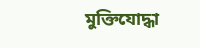মুক্তিযোদ্ধা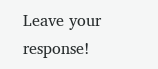Leave your response!